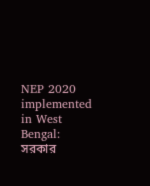NEP 2020 implemented in West Bengal: সরকার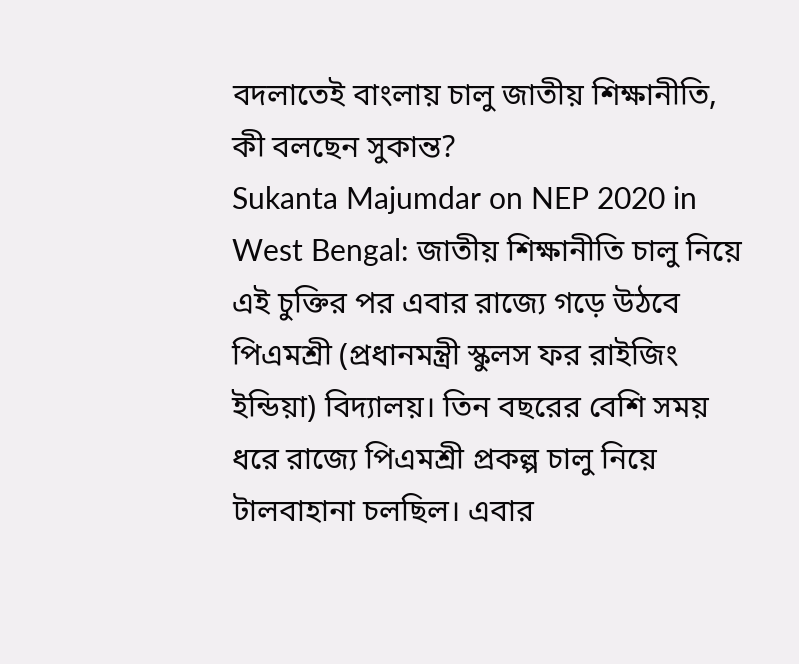বদলাতেই বাংলায় চালু জাতীয় শিক্ষানীতি, কী বলছেন সুকান্ত?
Sukanta Majumdar on NEP 2020 in West Bengal: জাতীয় শিক্ষানীতি চালু নিয়ে এই চুক্তির পর এবার রাজ্যে গড়ে উঠবে পিএমশ্রী (প্রধানমন্ত্রী স্কুলস ফর রাইজিং ইন্ডিয়া) বিদ্যালয়। তিন বছরের বেশি সময় ধরে রাজ্যে পিএমশ্রী প্রকল্প চালু নিয়ে টালবাহানা চলছিল। এবার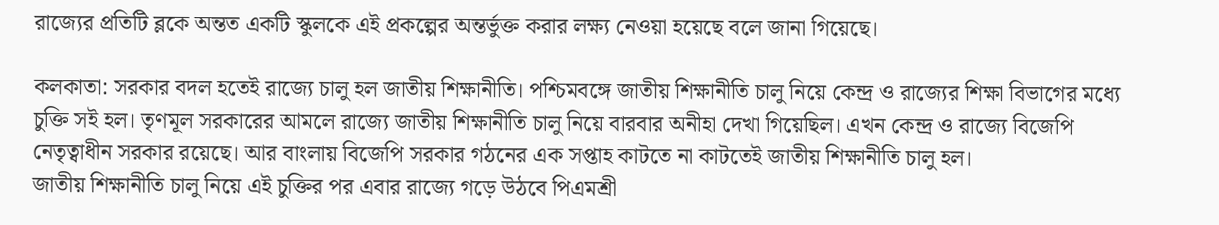রাজ্যের প্রতিটি ব্লকে অন্তত একটি স্কুলকে এই প্রকল্পের অন্তর্ভুক্ত করার লক্ষ্য নেওয়া হয়েছে বলে জানা গিয়েছে।

কলকাতা: সরকার বদল হতেই রাজ্যে চালু হল জাতীয় শিক্ষানীতি। পশ্চিমবঙ্গে জাতীয় শিক্ষানীতি চালু নিয়ে কেন্দ্র ও রাজ্যের শিক্ষা বিভাগের মধ্যে চুক্তি সই হল। তৃণমূল সরকারের আমলে রাজ্যে জাতীয় শিক্ষানীতি চালু নিয়ে বারবার অনীহা দেখা গিয়েছিল। এখন কেন্দ্র ও রাজ্যে বিজেপি নেতৃত্বাধীন সরকার রয়েছে। আর বাংলায় বিজেপি সরকার গঠনের এক সপ্তাহ কাটতে না কাটতেই জাতীয় শিক্ষানীতি চালু হল।
জাতীয় শিক্ষানীতি চালু নিয়ে এই চুক্তির পর এবার রাজ্যে গড়ে উঠবে পিএমশ্রী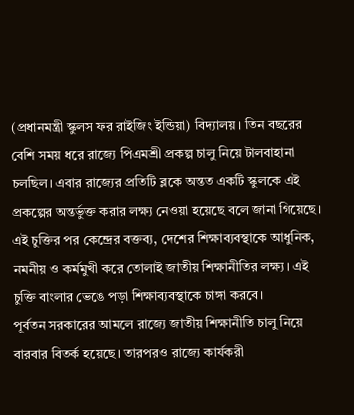(প্রধানমন্ত্রী স্কুলস ফর রাইজিং ইন্ডিয়া) বিদ্যালয়। তিন বছরের বেশি সময় ধরে রাজ্যে পিএমশ্রী প্রকল্প চালু নিয়ে টালবাহানা চলছিল। এবার রাজ্যের প্রতিটি ব্লকে অন্তত একটি স্কুলকে এই প্রকল্পের অন্তর্ভুক্ত করার লক্ষ্য নেওয়া হয়েছে বলে জানা গিয়েছে। এই চুক্তির পর কেন্দ্রের বক্তব্য, দেশের শিক্ষাব্যবস্থাকে আধুনিক, নমনীয় ও কর্মমুখী করে তোলাই জাতীয় শিক্ষানীতির লক্ষ্য। এই চুক্তি বাংলার ভেঙে পড়া শিক্ষাব্যবস্থাকে চাঙ্গা করবে।
পূর্বতন সরকারের আমলে রাজ্যে জাতীয় শিক্ষানীতি চালু নিয়ে বারবার বিতর্ক হয়েছে। তারপরও রাজ্যে কার্যকরী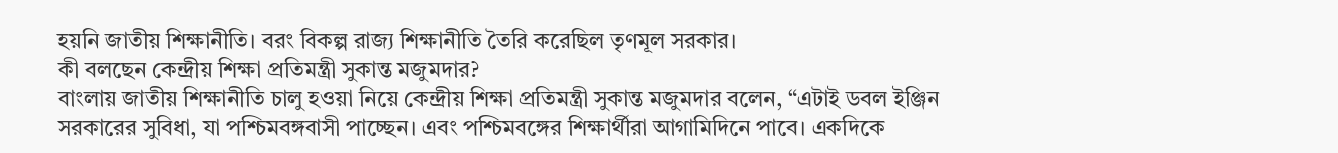হয়নি জাতীয় শিক্ষানীতি। বরং বিকল্প রাজ্য শিক্ষানীতি তৈরি করেছিল তৃণমূল সরকার।
কী বলছেন কেন্দ্রীয় শিক্ষা প্রতিমন্ত্রী সুকান্ত মজুমদার?
বাংলায় জাতীয় শিক্ষানীতি চালু হওয়া নিয়ে কেন্দ্রীয় শিক্ষা প্রতিমন্ত্রী সুকান্ত মজুমদার বলেন, “এটাই ডবল ইঞ্জিন সরকারের সুবিধা, যা পশ্চিমবঙ্গবাসী পাচ্ছেন। এবং পশ্চিমবঙ্গের শিক্ষার্থীরা আগামিদিনে পাবে। একদিকে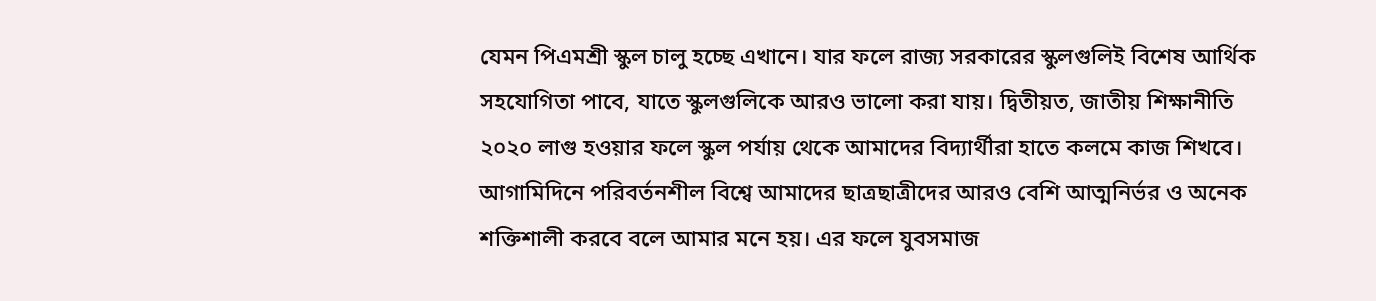যেমন পিএমশ্রী স্কুল চালু হচ্ছে এখানে। যার ফলে রাজ্য সরকারের স্কুলগুলিই বিশেষ আর্থিক সহযোগিতা পাবে, যাতে স্কুলগুলিকে আরও ভালো করা যায়। দ্বিতীয়ত, জাতীয় শিক্ষানীতি ২০২০ লাগু হওয়ার ফলে স্কুল পর্যায় থেকে আমাদের বিদ্যার্থীরা হাতে কলমে কাজ শিখবে। আগামিদিনে পরিবর্তনশীল বিশ্বে আমাদের ছাত্রছাত্রীদের আরও বেশি আত্মনির্ভর ও অনেক শক্তিশালী করবে বলে আমার মনে হয়। এর ফলে যুবসমাজ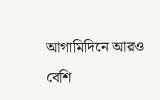আগামিদিনে আরও বেশি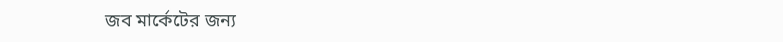জব মার্কেটের জন্য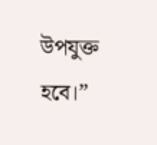উপযুক্ত হবে।”